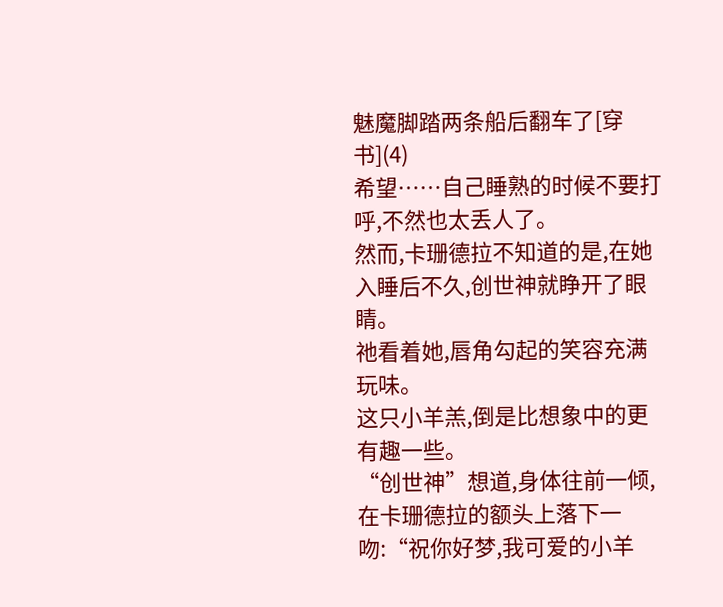魅魔脚踏两条船后翻车了[穿书](4)
希望……自己睡熟的时候不要打呼,不然也太丢人了。
然而,卡珊德拉不知道的是,在她入睡后不久,创世神就睁开了眼睛。
祂看着她,唇角勾起的笑容充满玩味。
这只小羊羔,倒是比想象中的更有趣一些。
“创世神”想道,身体往前一倾,在卡珊德拉的额头上落下一吻:“祝你好梦,我可爱的小羊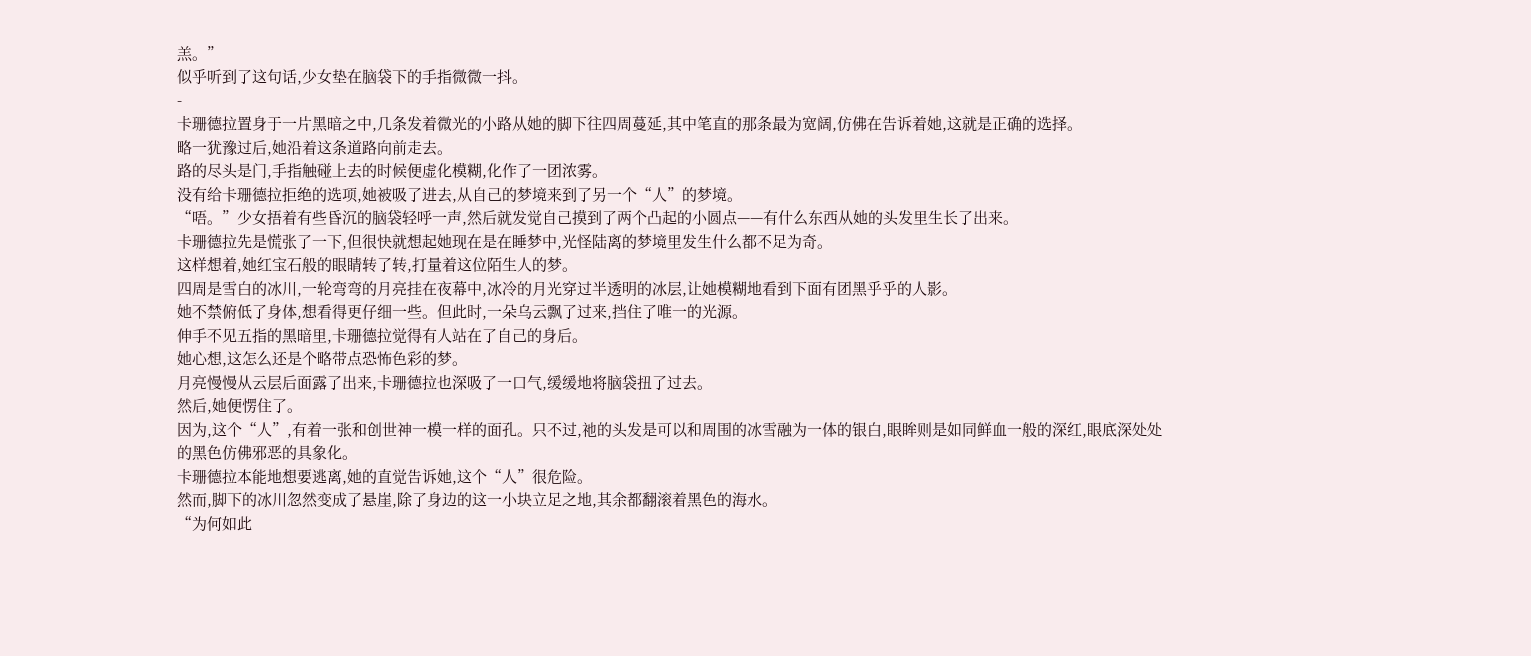羔。”
似乎听到了这句话,少女垫在脑袋下的手指微微一抖。
-
卡珊德拉置身于一片黑暗之中,几条发着微光的小路从她的脚下往四周蔓延,其中笔直的那条最为宽阔,仿佛在告诉着她,这就是正确的选择。
略一犹豫过后,她沿着这条道路向前走去。
路的尽头是门,手指触碰上去的时候便虚化模糊,化作了一团浓雾。
没有给卡珊德拉拒绝的选项,她被吸了进去,从自己的梦境来到了另一个“人”的梦境。
“唔。”少女捂着有些昏沉的脑袋轻呼一声,然后就发觉自己摸到了两个凸起的小圆点——有什么东西从她的头发里生长了出来。
卡珊德拉先是慌张了一下,但很快就想起她现在是在睡梦中,光怪陆离的梦境里发生什么都不足为奇。
这样想着,她红宝石般的眼睛转了转,打量着这位陌生人的梦。
四周是雪白的冰川,一轮弯弯的月亮挂在夜幕中,冰冷的月光穿过半透明的冰层,让她模糊地看到下面有团黑乎乎的人影。
她不禁俯低了身体,想看得更仔细一些。但此时,一朵乌云飘了过来,挡住了唯一的光源。
伸手不见五指的黑暗里,卡珊德拉觉得有人站在了自己的身后。
她心想,这怎么还是个略带点恐怖色彩的梦。
月亮慢慢从云层后面露了出来,卡珊德拉也深吸了一口气,缓缓地将脑袋扭了过去。
然后,她便愣住了。
因为,这个“人”,有着一张和创世神一模一样的面孔。只不过,祂的头发是可以和周围的冰雪融为一体的银白,眼眸则是如同鲜血一般的深红,眼底深处处的黑色仿佛邪恶的具象化。
卡珊德拉本能地想要逃离,她的直觉告诉她,这个“人”很危险。
然而,脚下的冰川忽然变成了悬崖,除了身边的这一小块立足之地,其余都翻滚着黑色的海水。
“为何如此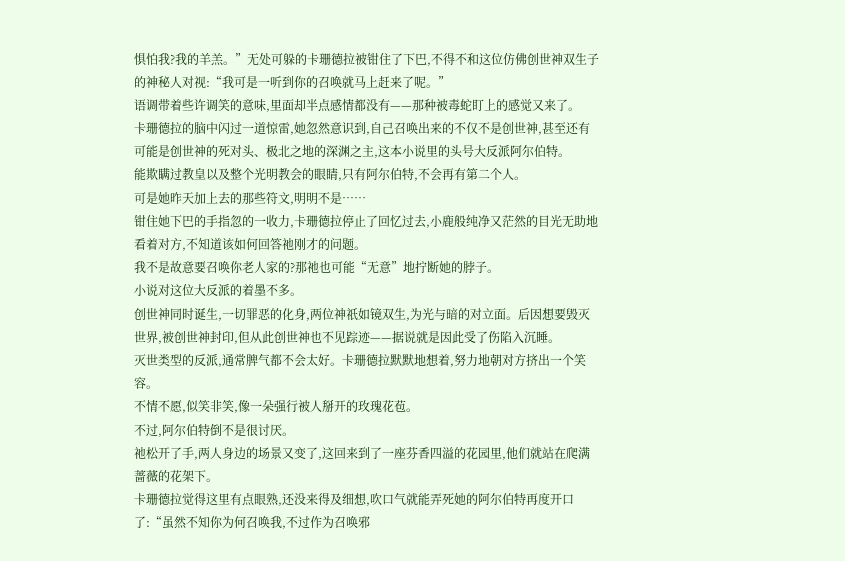惧怕我?我的羊羔。”无处可躲的卡珊德拉被钳住了下巴,不得不和这位仿佛创世神双生子的神秘人对视:“我可是一听到你的召唤就马上赶来了呢。”
语调带着些许调笑的意味,里面却半点感情都没有——那种被毒蛇盯上的感觉又来了。
卡珊德拉的脑中闪过一道惊雷,她忽然意识到,自己召唤出来的不仅不是创世神,甚至还有可能是创世神的死对头、极北之地的深渊之主,这本小说里的头号大反派阿尔伯特。
能欺瞒过教皇以及整个光明教会的眼睛,只有阿尔伯特,不会再有第二个人。
可是她昨天加上去的那些符文,明明不是……
钳住她下巴的手指忽的一收力,卡珊德拉停止了回忆过去,小鹿般纯净又茫然的目光无助地看着对方,不知道该如何回答祂刚才的问题。
我不是故意要召唤你老人家的?那祂也可能“无意”地拧断她的脖子。
小说对这位大反派的着墨不多。
创世神同时诞生,一切罪恶的化身,两位神祇如镜双生,为光与暗的对立面。后因想要毁灭世界,被创世神封印,但从此创世神也不见踪迹——据说就是因此受了伤陷入沉睡。
灭世类型的反派,通常脾气都不会太好。卡珊德拉默默地想着,努力地朝对方挤出一个笑容。
不情不愿,似笑非笑,像一朵强行被人掰开的玫瑰花苞。
不过,阿尔伯特倒不是很讨厌。
祂松开了手,两人身边的场景又变了,这回来到了一座芬香四溢的花园里,他们就站在爬满蔷薇的花架下。
卡珊德拉觉得这里有点眼熟,还没来得及细想,吹口气就能弄死她的阿尔伯特再度开口了:“虽然不知你为何召唤我,不过作为召唤邪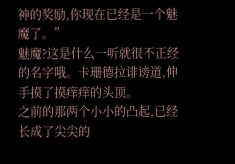神的奖励,你现在已经是一个魅魔了。”
魅魔?这是什么一听就很不正经的名字哦。卡珊德拉诽谤道,伸手摸了摸痒痒的头顶。
之前的那两个小小的凸起,已经长成了尖尖的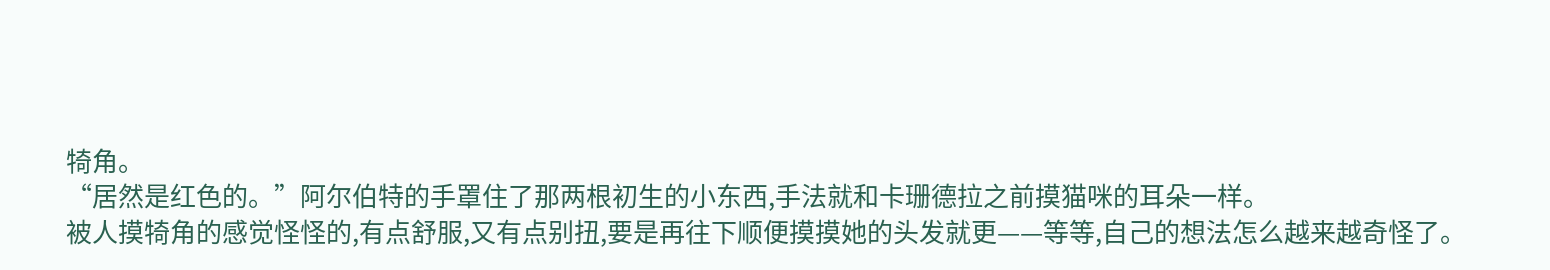犄角。
“居然是红色的。”阿尔伯特的手罩住了那两根初生的小东西,手法就和卡珊德拉之前摸猫咪的耳朵一样。
被人摸犄角的感觉怪怪的,有点舒服,又有点别扭,要是再往下顺便摸摸她的头发就更——等等,自己的想法怎么越来越奇怪了。